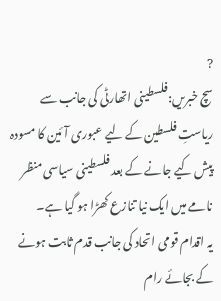?
سچ خبریں:فلسطینی اتھارٹی کی جانب سے ریاستِ فلسطین کے لیے عبوری آئین کا مسودہ پیش کیے جانے کے بعد فلسطینی سیاسی منظر نامے میں ایک نیا تنازع کھڑا ہو گیا ہے۔
یہ اقدام قومی اتحاد کی جانب قدم ثابت ہونے کے بجائے رام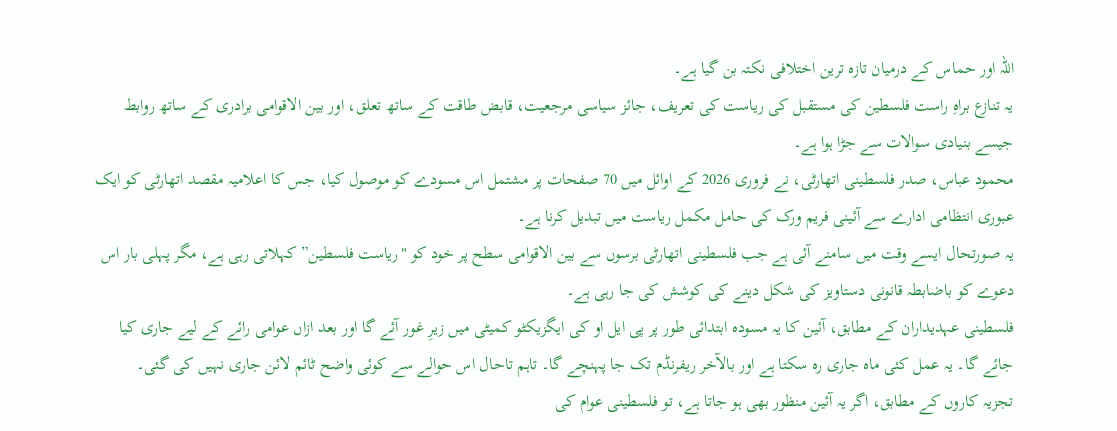اللہ اور حماس کے درمیان تازہ ترین اختلافی نکتہ بن گیا ہے۔
یہ تنازع براہِ راست فلسطین کی مستقبل کی ریاست کی تعریف، جائز سیاسی مرجعیت، قابض طاقت کے ساتھ تعلق، اور بین الاقوامی برادری کے ساتھ روابط جیسے بنیادی سوالات سے جڑا ہوا ہے۔
محمود عباس، صدر فلسطینی اتھارٹی، نے فروری 2026 کے اوائل میں 70 صفحات پر مشتمل اس مسودے کو موصول کیا، جس کا اعلامیہ مقصد اتھارٹی کو ایک عبوری انتظامی ادارے سے آئینی فریم ورک کی حامل مکمل ریاست میں تبدیل کرنا ہے۔
یہ صورتحال ایسے وقت میں سامنے آئی ہے جب فلسطینی اتھارٹی برسوں سے بین الاقوامی سطح پر خود کو "ریاست فلسطین” کہلاتی رہی ہے، مگر پہلی بار اس دعوے کو باضابطہ قانونی دستاویز کی شکل دینے کی کوشش کی جا رہی ہے۔
فلسطینی عہدیداران کے مطابق، آئین کا یہ مسودہ ابتدائی طور پر پی ایل او کی ایگزیکٹو کمیٹی میں زیرِ غور آئے گا اور بعد ازاں عوامی رائے کے لیے جاری کیا جائے گا۔ یہ عمل کئی ماہ جاری رہ سکتا ہے اور بالآخر ریفرنڈم تک جا پہنچے گا۔ تاہم تاحال اس حوالے سے کوئی واضح ٹائم لائن جاری نہیں کی گئی۔
تجزیہ کاروں کے مطابق، اگر یہ آئین منظور بھی ہو جاتا ہے، تو فلسطینی عوام کی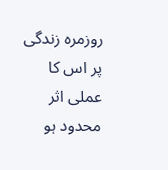روزمرہ زندگی پر اس کا عملی اثر محدود ہو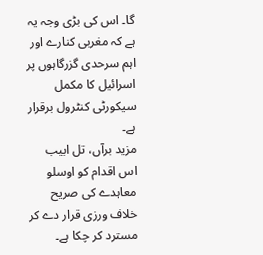گا۔ اس کی بڑی وجہ یہ ہے کہ مغربی کنارے اور اہم سرحدی گزرگاہوں پر اسرائیل کا مکمل سیکورٹی کنٹرول برقرار ہے۔
مزید برآں، تل ابیب اس اقدام کو اوسلو معاہدے کی صریح خلاف ورزی قرار دے کر مسترد کر چکا ہے۔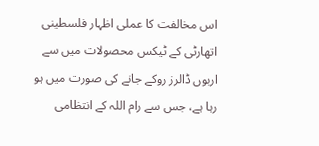اس مخالفت کا عملی اظہار فلسطینی اتھارٹی کے ٹیکس محصولات میں سے اربوں ڈالرز روکے جانے کی صورت میں ہو رہا ہے، جس سے رام اللہ کے انتظامی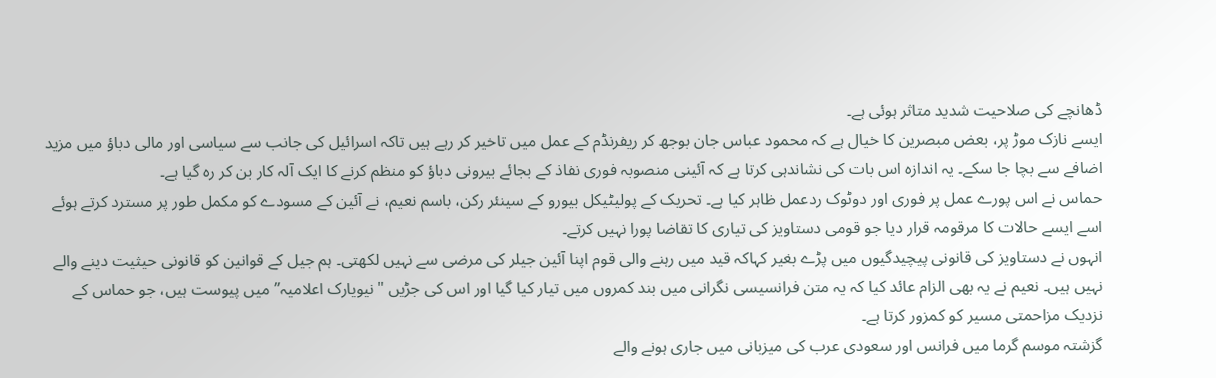ڈھانچے کی صلاحیت شدید متاثر ہوئی ہے۔
ایسے نازک موڑ پر، بعض مبصرین کا خیال ہے کہ محمود عباس جان بوجھ کر ریفرنڈم کے عمل میں تاخیر کر رہے ہیں تاکہ اسرائیل کی جانب سے سیاسی اور مالی دباؤ میں مزید اضافے سے بچا جا سکے۔ یہ اندازہ اس بات کی نشاندہی کرتا ہے کہ آئینی منصوبہ فوری نفاذ کے بجائے بیرونی دباؤ کو منظم کرنے کا ایک آلہ کار بن کر رہ گیا ہے۔
حماس نے اس پورے عمل پر فوری اور دوٹوک ردعمل ظاہر کیا ہے۔ تحریک کے پولیٹیکل بیورو کے سینئر رکن، باسم نعیم، نے آئین کے مسودے کو مکمل طور پر مسترد کرتے ہوئے اسے ایسے حالات کا مرقومہ قرار دیا جو قومی دستاویز کی تیاری کا تقاضا پورا نہیں کرتے۔
انہوں نے دستاویز کی قانونی پیچیدگیوں میں پڑے بغیر کہاکہ قید میں رہنے والی قوم اپنا آئین جیلر کی مرضی سے نہیں لکھتی۔ ہم جیل کے قوانین کو قانونی حیثیت دینے والے نہیں ہیں۔ نعیم نے یہ بھی الزام عائد کیا کہ یہ متن فرانسیسی نگرانی میں بند کمروں میں تیار کیا گیا اور اس کی جڑیں "نیویارک اعلامیہ” میں پیوست ہیں، جو حماس کے نزدیک مزاحمتی مسیر کو کمزور کرتا ہے۔
گزشتہ موسم گرما میں فرانس اور سعودی عرب کی میزبانی میں جاری ہونے والے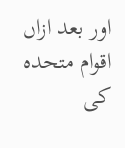اور بعد ازاں اقوام متحدہ کی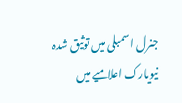جنرل اسمبلی میں توثیق شدہ نیویارک اعلامیے میں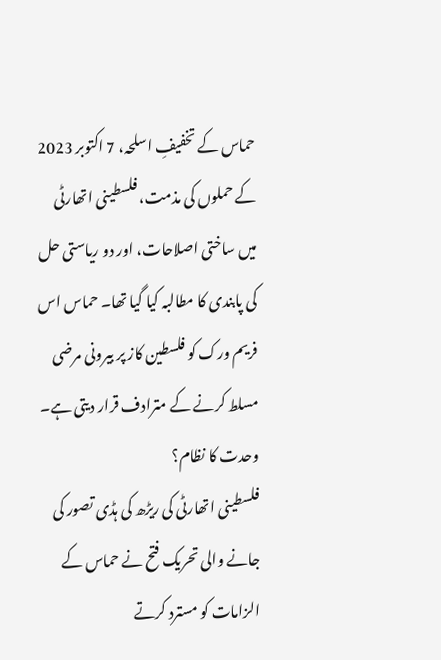حماس کے تخفیفِ اسلحہ، 7 اکتوبر 2023 کے حملوں کی مذمت، فلسطینی اتھارٹی میں ساختی اصلاحات، اور دو ریاستی حل کی پابندی کا مطالبہ کیا گیا تھا۔ حماس اس فریم ورک کو فلسطین کاز پر بیرونی مرضی مسلط کرنے کے مترادف قرار دیتی ہے۔
وحدت کا نظام؟
فلسطینی اتھارٹی کی ریڑھ کی ہڈی تصور کی جانے والی تحریک فتح نے حماس کے الزامات کو مسترد کرتے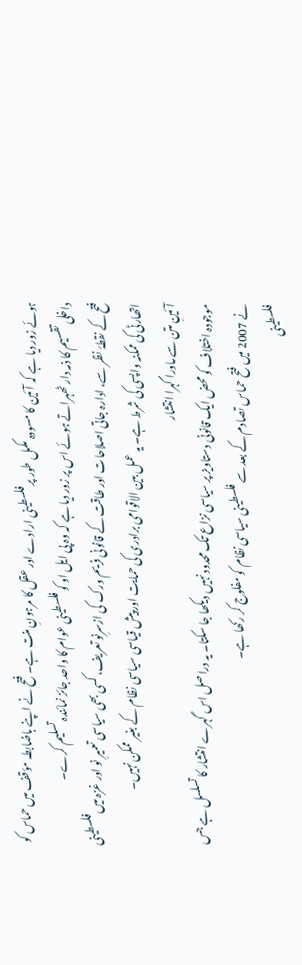ہوئے زور دیا ہے کہ آئین کا مسودہ مکمل طور پر فلسطینی ارادے اور عقل کا مرہونِ منت ہے۔ فتح نے اپنے باضابطہ مؤقف میں حماس کو داخلی تقسیم کا ذمہ دار ٹھہراتے ہوئے اس پر زور دیا ہے کہ وہ پی ایل او کو فلسطینی عوام کا واحد جائز نمائندہ تسلیم کرے۔
فتح کے نقطۂ نظر سے، ادارہ جاتی اصلاحات اور طاقت کے قانونی فریم ورک کی ازسرِنو تعریف، کسی بھی سیاسی تعمیرِ نو اور غزہ میں فلسطینی اتھارٹی کی ممکنہ واپسی کی شرط ہے۔ یہ عمل بین الاقوامی برادری کی حمایت اور پیش قیاسی سیاسی نظام کے بغیر ممکن نہیں۔
آئینِ متن سے ماورا گہرا انتشار
موجودہ اختلاف کو محض ایک قانونی دستاویز پر سیاسی نزاع تک محدود نہیں دیکھا جا سکتا۔ یہ دراصل اس گہرے انتشار کا تسلسل ہے جس نے 2007 میں فتح حماس تصادم کے بعد سے فلسطینی سیاسی نظام کو مفلوج کر رکھا ہے۔
فلسطینی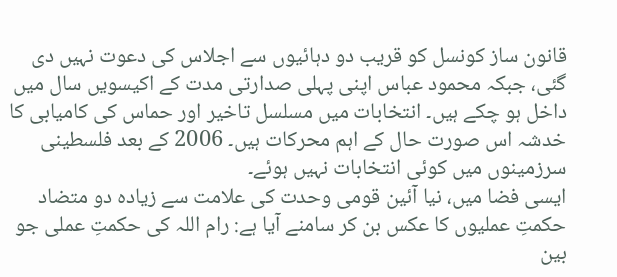قانون ساز کونسل کو قریب دو دہائیوں سے اجلاس کی دعوت نہیں دی گئی، جبکہ محمود عباس اپنی پہلی صدارتی مدت کے اکیسویں سال میں داخل ہو چکے ہیں۔ انتخابات میں مسلسل تاخیر اور حماس کی کامیابی کا خدشہ اس صورت حال کے اہم محرکات ہیں۔ 2006 کے بعد فلسطینی سرزمینوں میں کوئی انتخابات نہیں ہوئے۔
ایسی فضا میں، نیا آئین قومی وحدت کی علامت سے زیادہ دو متضاد حکمتِ عملیوں کا عکس بن کر سامنے آیا ہے: رام اللہ کی حکمتِ عملی جو بین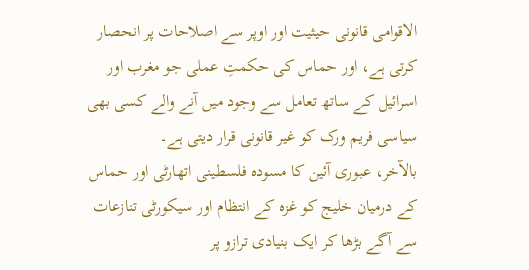الاقوامی قانونی حیثیت اور اوپر سے اصلاحات پر انحصار کرتی ہے، اور حماس کی حکمتِ عملی جو مغرب اور اسرائیل کے ساتھ تعامل سے وجود میں آنے والے کسی بھی سیاسی فریم ورک کو غیر قانونی قرار دیتی ہے۔
بالآخر، عبوری آئین کا مسودہ فلسطینی اتھارٹی اور حماس کے درمیان خلیج کو غزہ کے انتظام اور سیکورٹی تنازعات سے آگے بڑھا کر ایک بنیادی ترازو پر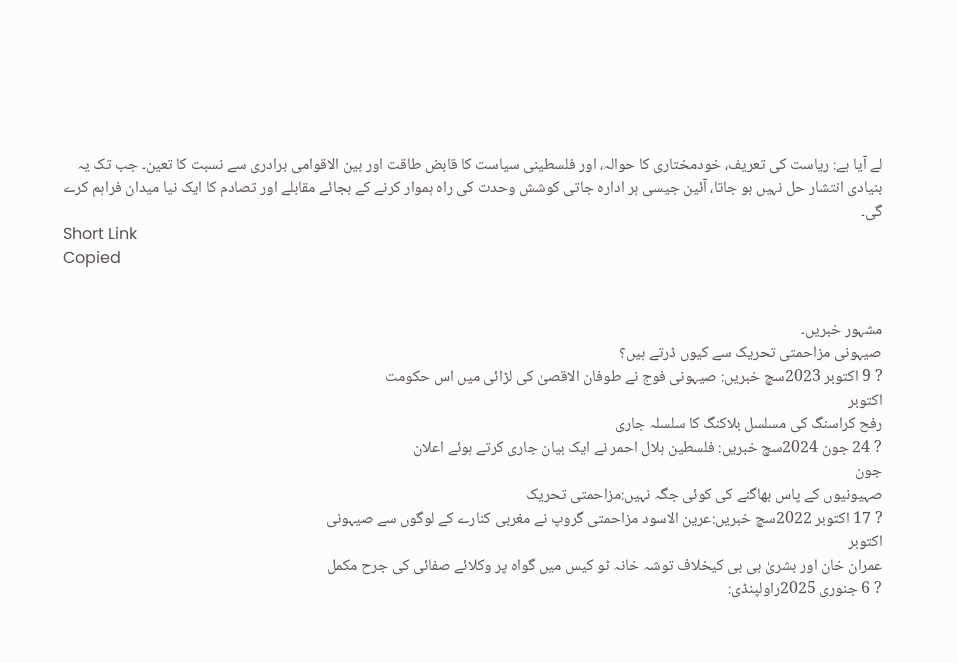لے آیا ہے: ریاست کی تعریف، خودمختاری کا حوالہ، اور فلسطینی سیاست کا قابض طاقت اور بین الاقوامی برادری سے نسبت کا تعین۔ جب تک یہ بنیادی انتشار حل نہیں ہو جاتا، آئین جیسی ہر ادارہ جاتی کوشش وحدت کی راہ ہموار کرنے کے بجائے مقابلے اور تصادم کا ایک نیا میدان فراہم کرے گی۔
Short Link
Copied


مشہور خبریں۔
صیہونی مزاحمتی تحریک سے کیوں ڈرتے ہیں؟
? 9 اکتوبر 2023سچ خبریں: صیہونی فوج نے طوفان الاقصیٰ کی لڑائی میں اس حکومت
اکتوبر
رفح کراسنگ کی مسلسل بلاکنگ کا سلسلہ جاری
? 24 جون 2024سچ خبریں: فلسطین ہلال احمر نے ایک بیان جاری کرتے ہوئے اعلان
جون
صہیونیوں کے پاس بھاگنے کی کوئی جگہ نہیں:مزاحمتی تحریک
? 17 اکتوبر 2022سچ خبریں:عرین الاسود مزاحمتی گروپ نے مغربی کنارے کے لوگوں سے صیہونی
اکتوبر
عمران خان اور بشریٰ بی بی کیخلاف توشہ خانہ ٹو کیس میں گواہ پر وکلائے صفائی کی جرح مکمل
? 6 جنوری 2025راولپنڈی: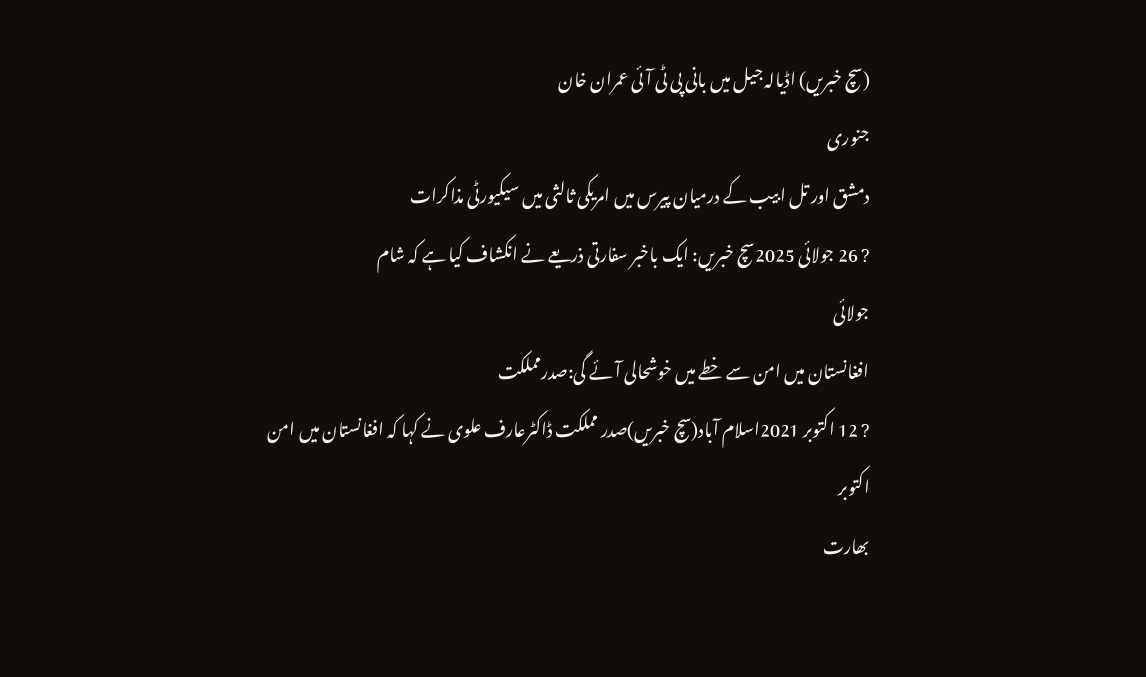(سچ خبریں) اڈیالہ جیل میں بانی پی ٹی آئی عمران خان
جنوری
دمشق اور تل ابیب کے درمیان پیرس میں امریکی ثالثی میں سیکیورٹی مذاکرات
? 26 جولائی 2025سچ خبریں: ایک باخبر سفارتی ذریعے نے انکشاف کیا ہے کہ شام
جولائی
افغانستان میں امن سے خطے میں خوشحالی آئے گی:صدرمملکت
? 12 اکتوبر 2021اسلام آباد(سچ خبریں)صدر مملکت ڈاکٹرعارف علوی نے کہا کہ افغانستان میں امن
اکتوبر
بھارت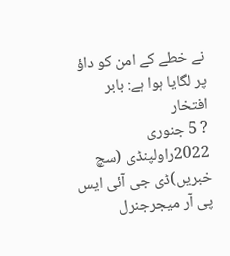نے خطے کے امن کو داؤ پر لگایا ہوا ہے: بابر افتخار
? 5 جنوری 2022راولپنڈی (سچ خبریں)ڈی جی آئی ایس پی آر میجرجنرل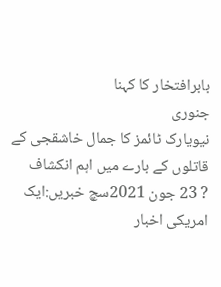بابرافتخار کا کہنا
جنوری
نیویارک ٹائمز کا جمال خاشقجی کے قاتلوں کے بارے میں اہم انکشاف
? 23 جون 2021سچ خبریں:ایک امریکی اخبار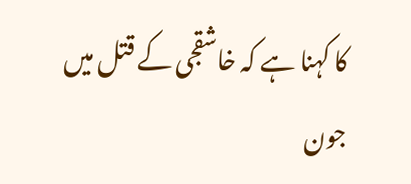کا کہنا ہے کہ خاشقجی کے قتل میں
جون